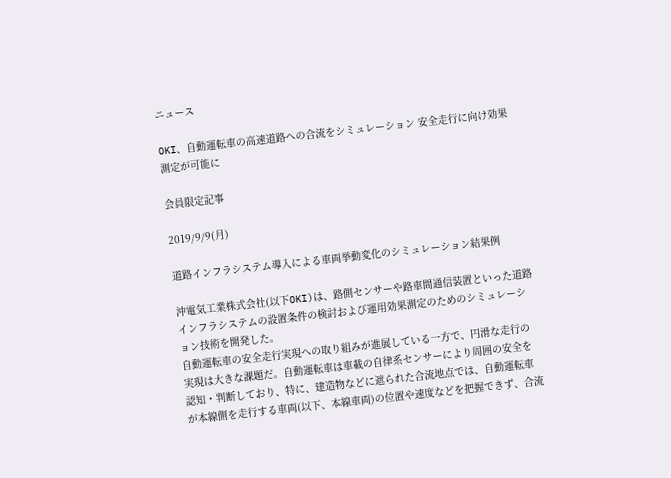ニュース

OKI、自動運転車の高速道路への合流をシミュレーション 安全走行に向け効果測定が可能に

会員限定記事

2019/9/9(月)

道路インフラシステム導入による車両挙動変化のシミュレーション結果例

沖電気工業株式会社(以下OKI)は、路側センサーや路車間通信装置といった道路インフラシステムの設置条件の検討および運用効果測定のためのシミュレーション技術を開発した。
自動運転車の安全走行実現への取り組みが進展している一方で、円滑な走行の実現は大きな課題だ。自動運転車は車載の自律系センサーにより周囲の安全を認知・判断しており、特に、建造物などに遮られた合流地点では、自動運転車が本線側を走行する車両(以下、本線車両)の位置や速度などを把握できず、合流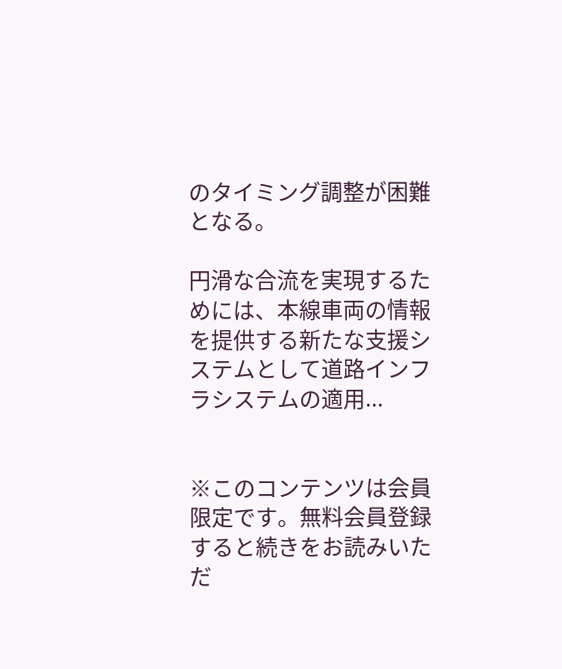のタイミング調整が困難となる。

円滑な合流を実現するためには、本線車両の情報を提供する新たな支援システムとして道路インフラシステムの適用...


※このコンテンツは会員限定です。無料会員登録すると続きをお読みいただ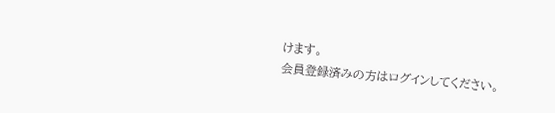けます。
会員登録済みの方はログインしてください。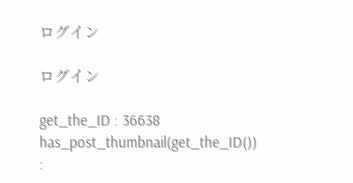ログイン

ログイン

get_the_ID : 36638
has_post_thumbnail(get_the_ID()) :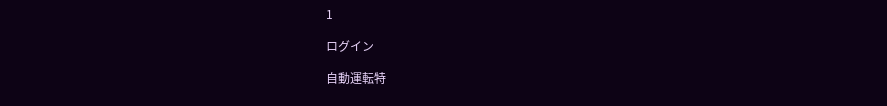1

ログイン

自動運転特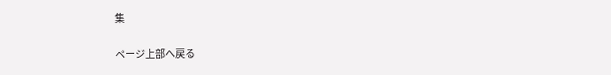集

ページ上部へ戻る